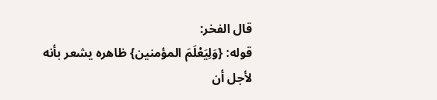قال الفخر:
قوله: {وَلِيَعْلَمَ المؤمنين} ظاهره يشعر بأنه لأجل أن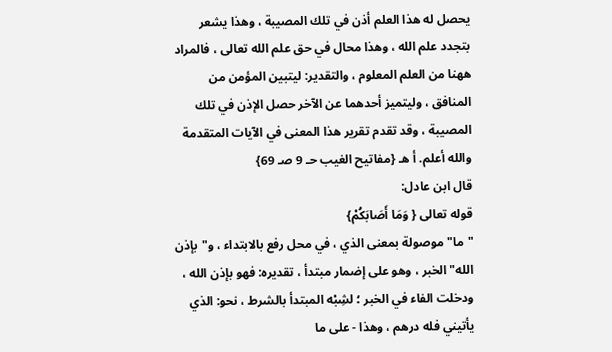يحصل له هذا العلم أذن في تلك المصيبة ، وهذا يشعر بتجدد علم الله ، وهذا محال في حق علم الله تعالى ، فالمراد ههنا من العلم المعلوم ، والتقدير: ليتبين المؤمن من المنافق ، وليتميز أحدهما عن الآخر حصل الإذن في تلك المصيبة ، وقد تقدم تقرير هذا المعنى في الآيات المتقدمة والله أعلم. أ هـ {مفاتيح الغيب حـ 9 صـ 69}
قال ابن عادل:
قوله تعالى { وَمَا أَصَابَكُمْ}
"ما"موصولة بمعنى الذي ، في محل رفع بالابتداء ، و"بإذن الله"الخبر ، وهو على إضمار مبتدأ ، تقديره: فهو بإذن الله ، ودخلت الفاء في الخبر ؛ لشِبْه المبتدأ بالشرط ، نحو: الذي يأتيني فله درهم ، وهذا - على ما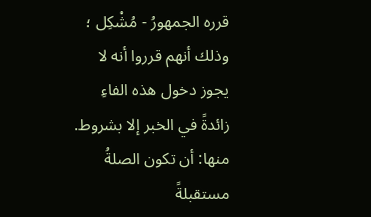قرره الجمهورُ - مُشْكِل ؛ وذلك أنهم قرروا أنه لا يجوز دخول هذه الفاءِ زائدةً في الخبر إلا بشروط.
منها: أن تكون الصلةُ مستقبلةً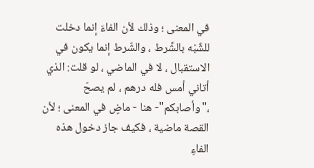في المعنى ؛ وذلك لأن الفاءَ إنما دخلت للشِّبْه بالشَّرط ، والشّرط إنما يكون في الاستقبال ، لا في الماضي ، لو قلت: الذي أتاني أمس فله درهم ، لم يصحّ ،"وأصابكم"- هنا - ماضٍ في المعنى ؛ لأن القصة ماضية ، فكيف جاز دخول هذه الفاءِ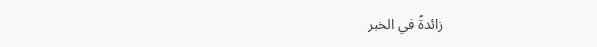زائدةً في الخبر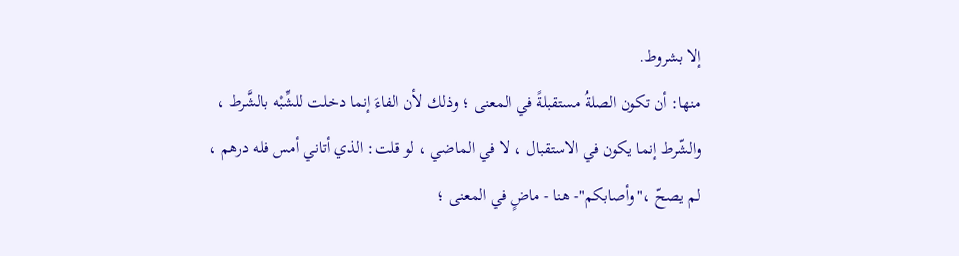إلا بشروط.
منها: أن تكون الصلةُ مستقبلةً في المعنى ؛ وذلك لأن الفاءَ إنما دخلت للشِّبْه بالشَّرط ، والشّرط إنما يكون في الاستقبال ، لا في الماضي ، لو قلت: الذي أتاني أمس فله درهم ، لم يصحّ ،"وأصابكم"- هنا - ماضٍ في المعنى ؛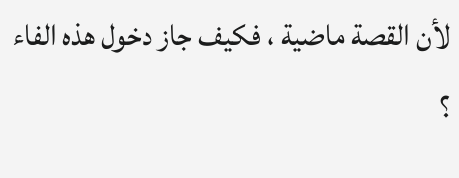لأن القصة ماضية ، فكيف جاز دخول هذه الفاء ؟